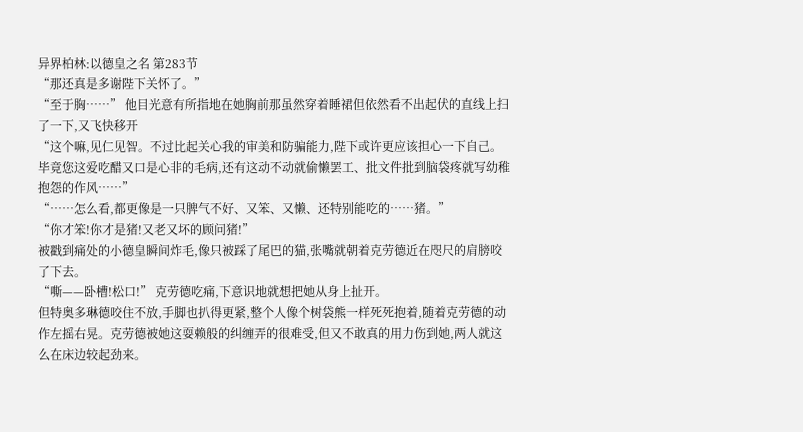异界柏林:以德皇之名 第283节
“那还真是多谢陛下关怀了。”
“至于胸……” 他目光意有所指地在她胸前那虽然穿着睡裙但依然看不出起伏的直线上扫了一下,又飞快移开
“这个嘛,见仁见智。不过比起关心我的审美和防骗能力,陛下或许更应该担心一下自己。毕竟您这爱吃醋又口是心非的毛病,还有这动不动就偷懒罢工、批文件批到脑袋疼就写幼稚抱怨的作风……”
“……怎么看,都更像是一只脾气不好、又笨、又懒、还特别能吃的……猪。”
“你才笨!你才是猪!又老又坏的顾问猪!”
被戳到痛处的小德皇瞬间炸毛,像只被踩了尾巴的猫,张嘴就朝着克劳德近在咫尺的肩膀咬了下去。
“嘶——卧槽!松口!” 克劳德吃痛,下意识地就想把她从身上扯开。
但特奥多琳德咬住不放,手脚也扒得更紧,整个人像个树袋熊一样死死抱着,随着克劳德的动作左摇右晃。克劳德被她这耍赖般的纠缠弄的很难受,但又不敢真的用力伤到她,两人就这么在床边较起劲来。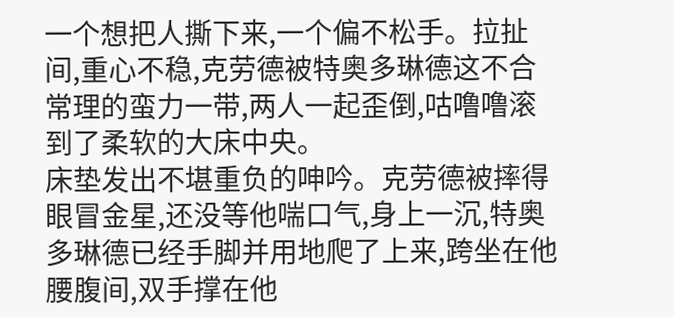一个想把人撕下来,一个偏不松手。拉扯间,重心不稳,克劳德被特奥多琳德这不合常理的蛮力一带,两人一起歪倒,咕噜噜滚到了柔软的大床中央。
床垫发出不堪重负的呻吟。克劳德被摔得眼冒金星,还没等他喘口气,身上一沉,特奥多琳德已经手脚并用地爬了上来,跨坐在他腰腹间,双手撑在他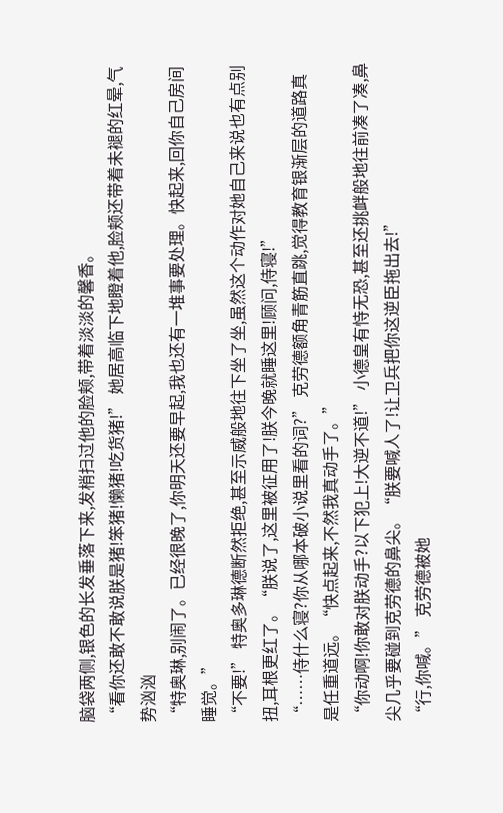脑袋两侧,银色的长发垂落下来,发梢扫过他的脸颊,带着淡淡的馨香。
“看你还敢不敢说朕是猪!笨猪!懒猪!吃货猪!” 她居高临下地瞪着他,脸颊还带着未褪的红晕,气势汹汹
“特奥琳,别闹了。已经很晚了,你明天还要早起,我也还有一堆事要处理。快起来,回你自己房间睡觉。”
“不要!” 特奥多琳德断然拒绝,甚至示威般地往下坐了坐,虽然这个动作对她自己来说也有点别扭,耳根更红了。“朕说了,这里被征用了!朕今晚就睡这里!顾问,侍寝!”
“……侍什么寝?你从哪本破小说里看的词?” 克劳德额角青筋直跳,觉得教育银渐层的道路真是任重道远。“快点起来,不然我真动手了。”
“你动啊!你敢对朕动手?以下犯上!大逆不道!” 小德皇有恃无恐,甚至还挑衅般地往前凑了凑,鼻尖几乎要碰到克劳德的鼻尖。“朕要喊人了!让卫兵把你这逆臣拖出去!”
“行,你喊。” 克劳德被她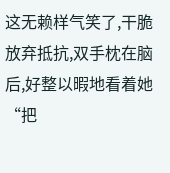这无赖样气笑了,干脆放弃抵抗,双手枕在脑后,好整以暇地看着她
“把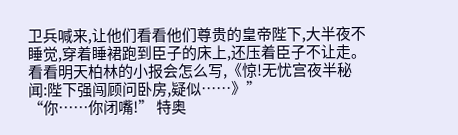卫兵喊来,让他们看看他们尊贵的皇帝陛下,大半夜不睡觉,穿着睡裙跑到臣子的床上,还压着臣子不让走。看看明天柏林的小报会怎么写,《惊!无忧宫夜半秘闻:陛下强闯顾问卧房,疑似……》”
“你……你闭嘴!” 特奥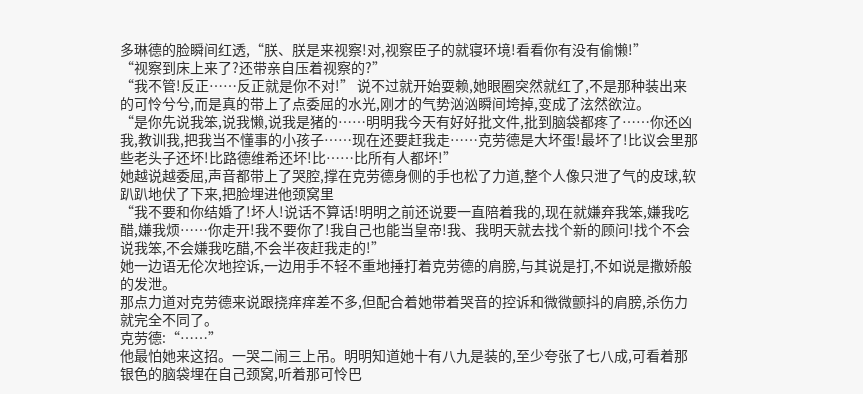多琳德的脸瞬间红透,“朕、朕是来视察!对,视察臣子的就寝环境!看看你有没有偷懒!”
“视察到床上来了?还带亲自压着视察的?”
“我不管!反正……反正就是你不对!” 说不过就开始耍赖,她眼圈突然就红了,不是那种装出来的可怜兮兮,而是真的带上了点委屈的水光,刚才的气势汹汹瞬间垮掉,变成了泫然欲泣。
“是你先说我笨,说我懒,说我是猪的……明明我今天有好好批文件,批到脑袋都疼了……你还凶我,教训我,把我当不懂事的小孩子……现在还要赶我走……克劳德是大坏蛋!最坏了!比议会里那些老头子还坏!比路德维希还坏!比……比所有人都坏!”
她越说越委屈,声音都带上了哭腔,撑在克劳德身侧的手也松了力道,整个人像只泄了气的皮球,软趴趴地伏了下来,把脸埋进他颈窝里
“我不要和你结婚了!坏人!说话不算话!明明之前还说要一直陪着我的,现在就嫌弃我笨,嫌我吃醋,嫌我烦……你走开!我不要你了!我自己也能当皇帝!我、我明天就去找个新的顾问!找个不会说我笨,不会嫌我吃醋,不会半夜赶我走的!”
她一边语无伦次地控诉,一边用手不轻不重地捶打着克劳德的肩膀,与其说是打,不如说是撒娇般的发泄。
那点力道对克劳德来说跟挠痒痒差不多,但配合着她带着哭音的控诉和微微颤抖的肩膀,杀伤力就完全不同了。
克劳德:“……”
他最怕她来这招。一哭二闹三上吊。明明知道她十有八九是装的,至少夸张了七八成,可看着那银色的脑袋埋在自己颈窝,听着那可怜巴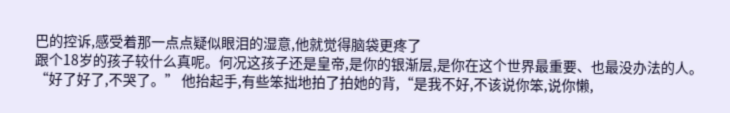巴的控诉,感受着那一点点疑似眼泪的湿意,他就觉得脑袋更疼了
跟个18岁的孩子较什么真呢。何况这孩子还是皇帝,是你的银渐层,是你在这个世界最重要、也最没办法的人。
“好了好了,不哭了。” 他抬起手,有些笨拙地拍了拍她的背,“是我不好,不该说你笨,说你懒,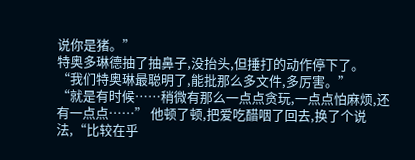说你是猪。”
特奥多琳德抽了抽鼻子,没抬头,但捶打的动作停下了。
“我们特奥琳最聪明了,能批那么多文件,多厉害。”
“就是有时候……稍微有那么一点点贪玩,一点点怕麻烦,还有一点点……” 他顿了顿,把爱吃醋咽了回去,换了个说法,“比较在乎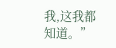我,这我都知道。”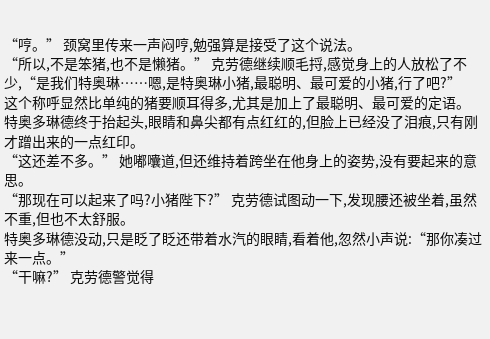“哼。” 颈窝里传来一声闷哼,勉强算是接受了这个说法。
“所以,不是笨猪,也不是懒猪。” 克劳德继续顺毛捋,感觉身上的人放松了不少,“是我们特奥琳……嗯,是特奥琳小猪,最聪明、最可爱的小猪,行了吧?”
这个称呼显然比单纯的猪要顺耳得多,尤其是加上了最聪明、最可爱的定语。
特奥多琳德终于抬起头,眼睛和鼻尖都有点红红的,但脸上已经没了泪痕,只有刚才蹭出来的一点红印。
“这还差不多。” 她嘟囔道,但还维持着跨坐在他身上的姿势,没有要起来的意思。
“那现在可以起来了吗?小猪陛下?” 克劳德试图动一下,发现腰还被坐着,虽然不重,但也不太舒服。
特奥多琳德没动,只是眨了眨还带着水汽的眼睛,看着他,忽然小声说:“那你凑过来一点。”
“干嘛?” 克劳德警觉得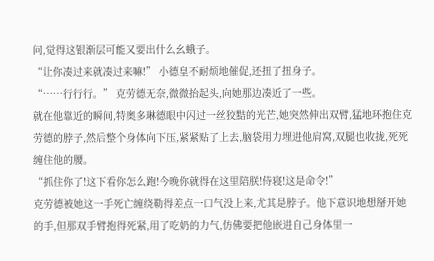问,觉得这银渐层可能又要出什么幺蛾子。
“让你凑过来就凑过来嘛!” 小德皇不耐烦地催促,还扭了扭身子。
“……行行行。” 克劳德无奈,微微抬起头,向她那边凑近了一些。
就在他靠近的瞬间,特奥多琳德眼中闪过一丝狡黠的光芒,她突然伸出双臂,猛地环抱住克劳德的脖子,然后整个身体向下压,紧紧贴了上去,脑袋用力埋进他肩窝,双腿也收拢,死死缠住他的腰。
“抓住你了!这下看你怎么跑!今晚你就得在这里陪朕!侍寝!这是命令!”
克劳德被她这一手死亡缠绕勒得差点一口气没上来,尤其是脖子。他下意识地想掰开她的手,但那双手臂抱得死紧,用了吃奶的力气,仿佛要把他嵌进自己身体里一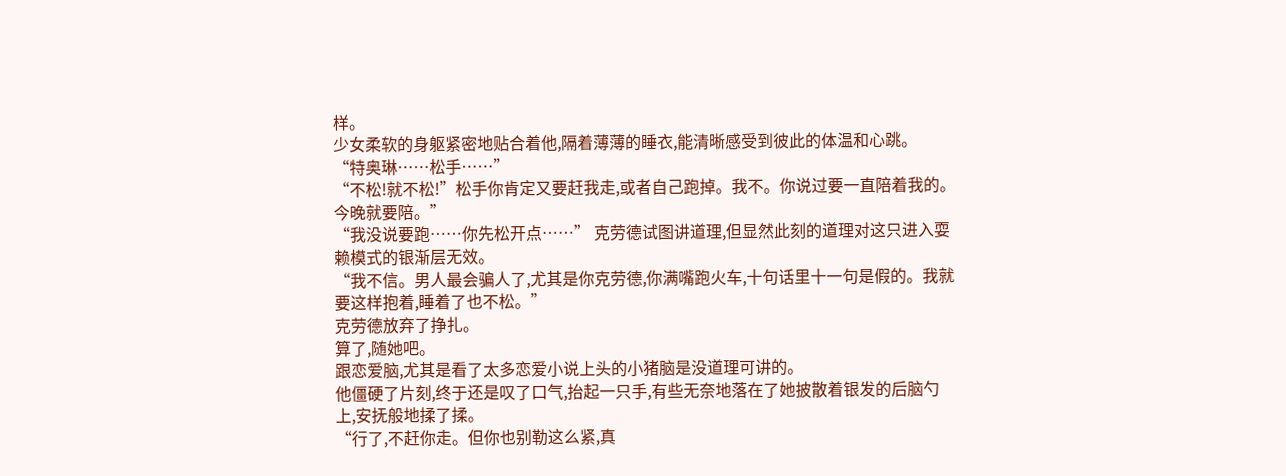样。
少女柔软的身躯紧密地贴合着他,隔着薄薄的睡衣,能清晰感受到彼此的体温和心跳。
“特奥琳……松手……”
“不松!就不松!”松手你肯定又要赶我走,或者自己跑掉。我不。你说过要一直陪着我的。今晚就要陪。”
“我没说要跑……你先松开点……” 克劳德试图讲道理,但显然此刻的道理对这只进入耍赖模式的银渐层无效。
“我不信。男人最会骗人了,尤其是你克劳德,你满嘴跑火车,十句话里十一句是假的。我就要这样抱着,睡着了也不松。”
克劳德放弃了挣扎。
算了,随她吧。
跟恋爱脑,尤其是看了太多恋爱小说上头的小猪脑是没道理可讲的。
他僵硬了片刻,终于还是叹了口气,抬起一只手,有些无奈地落在了她披散着银发的后脑勺上,安抚般地揉了揉。
“行了,不赶你走。但你也别勒这么紧,真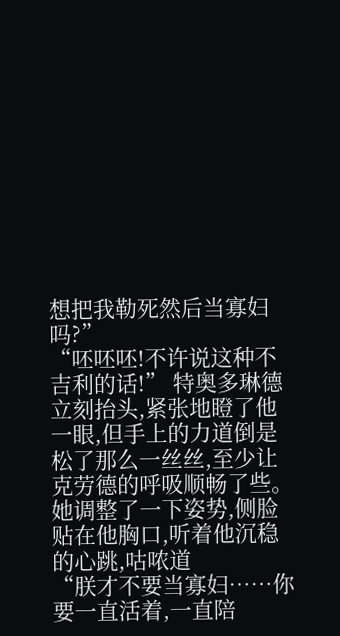想把我勒死然后当寡妇吗?”
“呸呸呸!不许说这种不吉利的话!” 特奥多琳德立刻抬头,紧张地瞪了他一眼,但手上的力道倒是松了那么一丝丝,至少让克劳德的呼吸顺畅了些。
她调整了一下姿势,侧脸贴在他胸口,听着他沉稳的心跳,咕哝道
“朕才不要当寡妇……你要一直活着,一直陪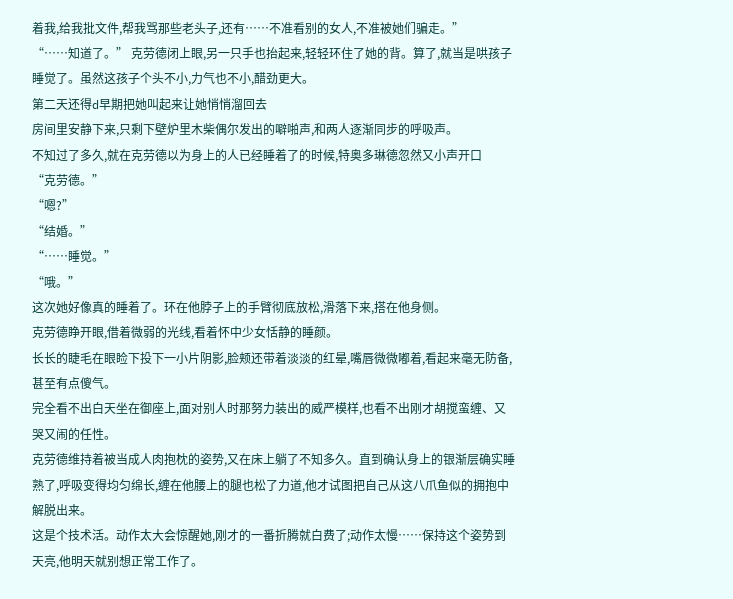着我,给我批文件,帮我骂那些老头子,还有……不准看别的女人,不准被她们骗走。”
“……知道了。” 克劳德闭上眼,另一只手也抬起来,轻轻环住了她的背。算了,就当是哄孩子睡觉了。虽然这孩子个头不小,力气也不小,醋劲更大。
第二天还得d早期把她叫起来让她悄悄溜回去
房间里安静下来,只剩下壁炉里木柴偶尔发出的噼啪声,和两人逐渐同步的呼吸声。
不知过了多久,就在克劳德以为身上的人已经睡着了的时候,特奥多琳德忽然又小声开口
“克劳德。”
“嗯?”
“结婚。”
“……睡觉。”
“哦。”
这次她好像真的睡着了。环在他脖子上的手臂彻底放松,滑落下来,搭在他身侧。
克劳德睁开眼,借着微弱的光线,看着怀中少女恬静的睡颜。
长长的睫毛在眼睑下投下一小片阴影,脸颊还带着淡淡的红晕,嘴唇微微嘟着,看起来毫无防备,甚至有点傻气。
完全看不出白天坐在御座上,面对别人时那努力装出的威严模样,也看不出刚才胡搅蛮缠、又哭又闹的任性。
克劳德维持着被当成人肉抱枕的姿势,又在床上躺了不知多久。直到确认身上的银渐层确实睡熟了,呼吸变得均匀绵长,缠在他腰上的腿也松了力道,他才试图把自己从这八爪鱼似的拥抱中解脱出来。
这是个技术活。动作太大会惊醒她,刚才的一番折腾就白费了;动作太慢……保持这个姿势到天亮,他明天就别想正常工作了。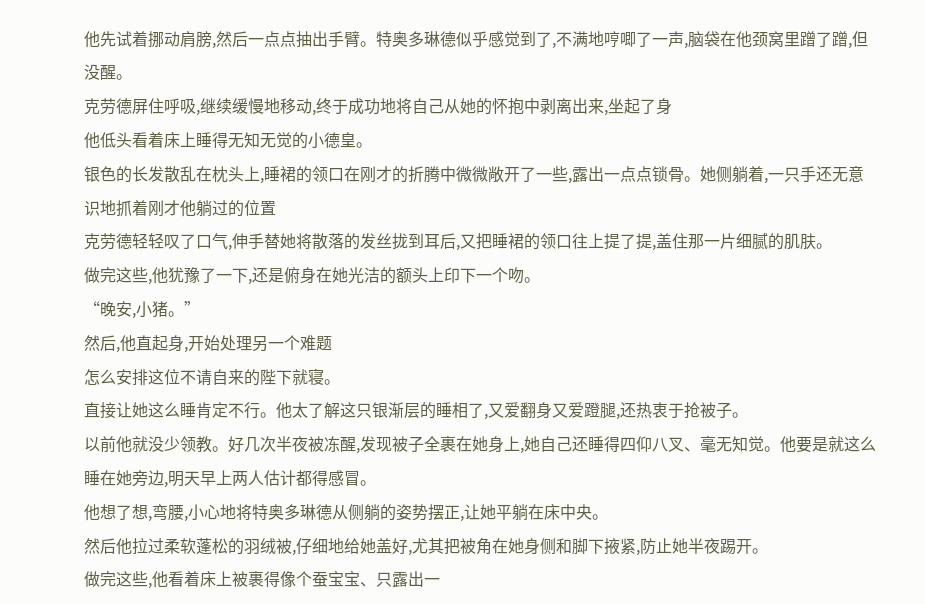他先试着挪动肩膀,然后一点点抽出手臂。特奥多琳德似乎感觉到了,不满地哼唧了一声,脑袋在他颈窝里蹭了蹭,但没醒。
克劳德屏住呼吸,继续缓慢地移动,终于成功地将自己从她的怀抱中剥离出来,坐起了身
他低头看着床上睡得无知无觉的小德皇。
银色的长发散乱在枕头上,睡裙的领口在刚才的折腾中微微敞开了一些,露出一点点锁骨。她侧躺着,一只手还无意识地抓着刚才他躺过的位置
克劳德轻轻叹了口气,伸手替她将散落的发丝拢到耳后,又把睡裙的领口往上提了提,盖住那一片细腻的肌肤。
做完这些,他犹豫了一下,还是俯身在她光洁的额头上印下一个吻。
“晚安,小猪。”
然后,他直起身,开始处理另一个难题
怎么安排这位不请自来的陛下就寝。
直接让她这么睡肯定不行。他太了解这只银渐层的睡相了,又爱翻身又爱蹬腿,还热衷于抢被子。
以前他就没少领教。好几次半夜被冻醒,发现被子全裹在她身上,她自己还睡得四仰八叉、毫无知觉。他要是就这么睡在她旁边,明天早上两人估计都得感冒。
他想了想,弯腰,小心地将特奥多琳德从侧躺的姿势摆正,让她平躺在床中央。
然后他拉过柔软蓬松的羽绒被,仔细地给她盖好,尤其把被角在她身侧和脚下掖紧,防止她半夜踢开。
做完这些,他看着床上被裹得像个蚕宝宝、只露出一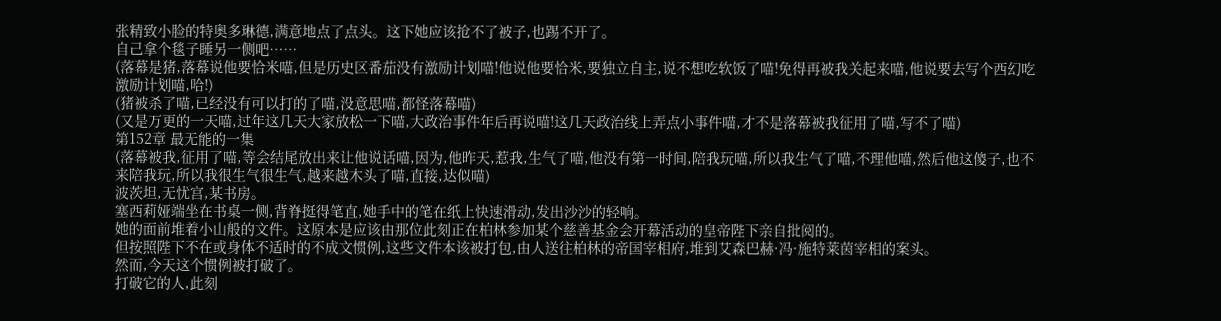张精致小脸的特奥多琳德,满意地点了点头。这下她应该抢不了被子,也踢不开了。
自己拿个毯子睡另一侧吧……
(落幕是猪,落幕说他要恰米喵,但是历史区番茄没有激励计划喵!他说他要恰米,要独立自主,说不想吃软饭了喵!免得再被我关起来喵,他说要去写个西幻吃激励计划喵,哈!)
(猪被杀了喵,已经没有可以打的了喵,没意思喵,都怪落幕喵)
(又是万更的一天喵,过年这几天大家放松一下喵,大政治事件年后再说喵!这几天政治线上弄点小事件喵,才不是落幕被我征用了喵,写不了喵)
第152章 最无能的一集
(落幕被我,征用了喵,等会结尾放出来让他说话喵,因为,他昨天,惹我,生气了喵,他没有第一时间,陪我玩喵,所以我生气了喵,不理他喵,然后他这傻子,也不来陪我玩,所以我很生气很生气,越来越木头了喵,直接,达似喵)
波茨坦,无忧宫,某书房。
塞西莉娅端坐在书桌一侧,背脊挺得笔直,她手中的笔在纸上快速滑动,发出沙沙的轻响。
她的面前堆着小山般的文件。这原本是应该由那位此刻正在柏林参加某个慈善基金会开幕活动的皇帝陛下亲自批阅的。
但按照陛下不在或身体不适时的不成文惯例,这些文件本该被打包,由人送往柏林的帝国宰相府,堆到艾森巴赫·冯·施特莱茵宰相的案头。
然而,今天这个惯例被打破了。
打破它的人,此刻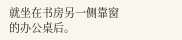就坐在书房另一侧靠窗的办公桌后。